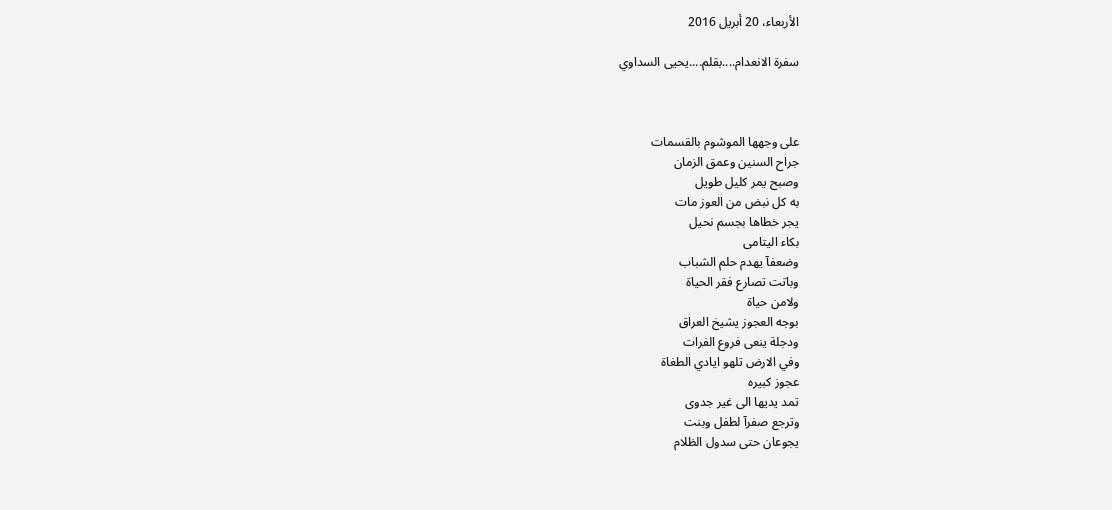الأربعاء، 20 أبريل 2016

سفرة الانعدام....بقلم....يحيى السداوي



على وجهها الموشوم بالقسمات
جراح السنين وعمق الزمان
وصبح يمر كليل طويل
به كل نبض من العوز مات
يجر خطاها بجسم نحيل
بكاء اليتامى
وضعفآ يهدم حلم الشباب
وباتت تصارع فقر الحياة
ولامن حياة
بوجه العجوز يشيخ العراق
ودجلة ينعى فروع الفرات
وفي الارض تلهو ايادي الطغاة
عجوز كبيره
تمد يديها الى غير جدوى
وترجع صفرآ لطفل وبنت
يجوعان حتى سدول الظلام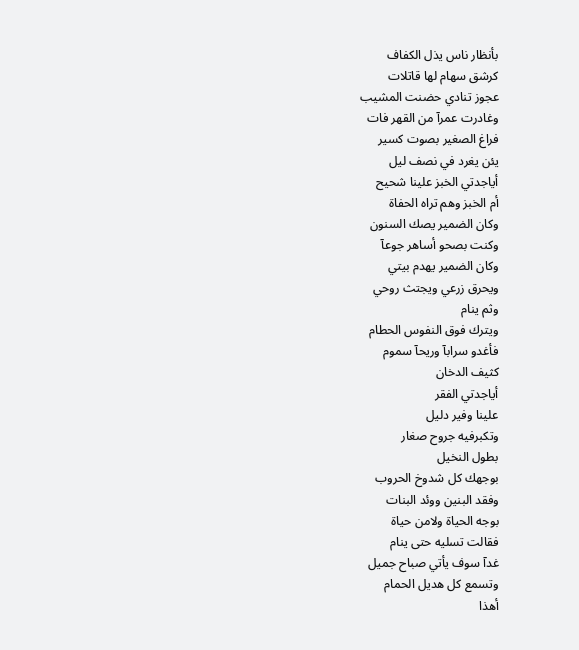بأنظار ناس يذل الكفاف
كرشق سهام لها قاتلات
عجوز تنادي حضنت المشيب
وغادرت عمرآ من القهر فات
فراغ الصغير بصوت كسير
يئن يغرد في نصف ليل
أياجدتي الخبز علينا شحيح
أم الخبز وهم تراه الحفاة
وكان الضمير يصك السنون
وكنت بصحو أساهر جوعآ
وكان الضمير يهدم بيتي
ويحرق زرعي ويجتث روحي
وثم ينام
ويترك فوق النفوس الحطام
فأغدو سرابآ وريحآ سموم
كثيف الدخان
أياجدتي الفقر
علينا وفير دليل
وتكبرفيه جروح صغار
بطول النخيل
بوجهك كل شدوخ الحروب
وفقد البنين ووئد البنات
بوجه الحياة ولامن حياة
فقالت تسليه حتى ينام
غدآ سوف يأتي صباح جميل
وتسمع كل هديل الحمام
أهذا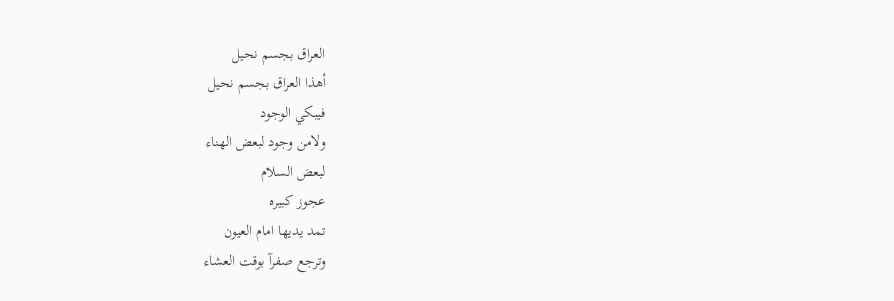العراق بجسم نحيل
أهذا العراق بجسم نحيل
فيبكي الوجود
ولامن وجود لبعض الهناء
لبعض السلام
عجوز كبيره
تمد يديها امام العيون
وترجع صفرآ بوقت العشاء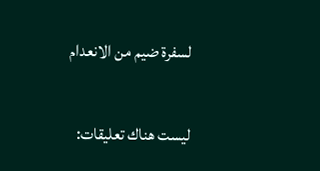لسفرة ضيم من الانعدام

ليست هناك تعليقات: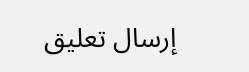إرسال تعليق